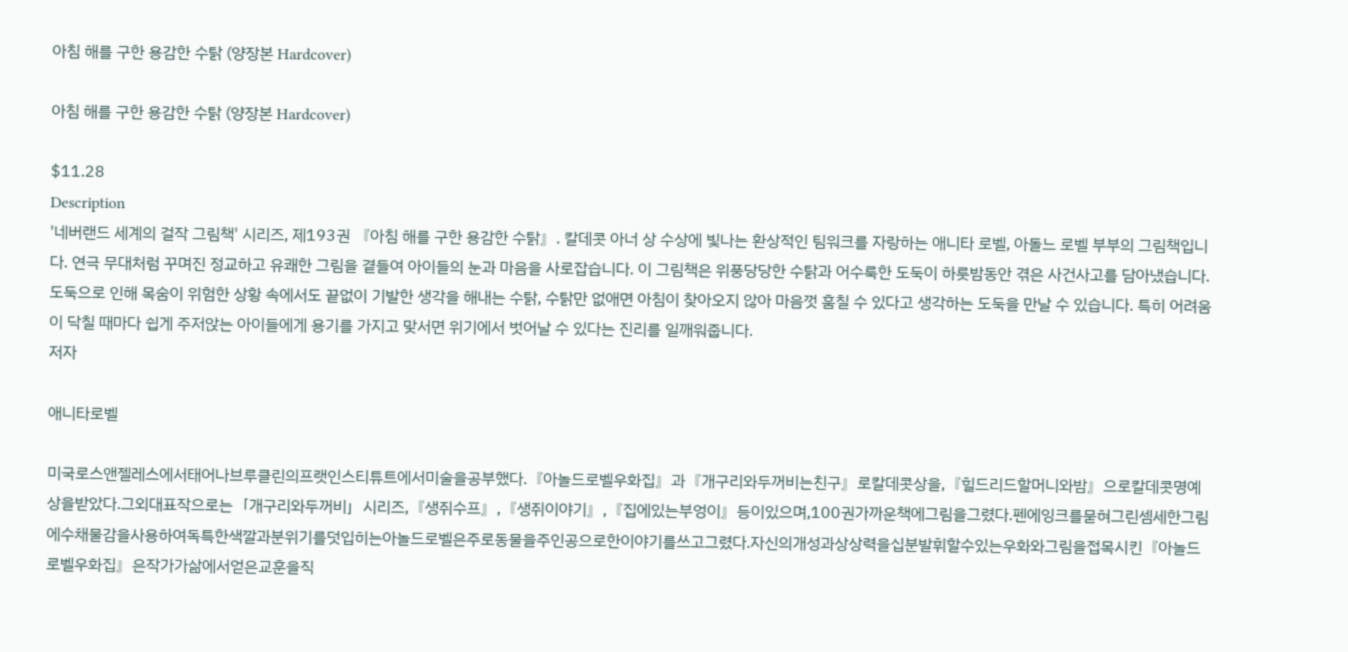아침 해를 구한 용감한 수탉 (양장본 Hardcover)

아침 해를 구한 용감한 수탉 (양장본 Hardcover)

$11.28
Description
'네버랜드 세계의 걸작 그림책' 시리즈, 제193권 『아침 해를 구한 용감한 수탉』. 칼데콧 아너 상 수상에 빛나는 환상적인 팀워크를 자랑하는 애니타 로벨, 아돌느 로벨 부부의 그림책입니다. 연극 무대처럼 꾸며진 정교하고 유쾌한 그림을 곁들여 아이들의 눈과 마음을 사로잡습니다. 이 그림책은 위풍당당한 수탉과 어수룩한 도둑이 하룻밤동안 겪은 사건사고를 담아냈습니다. 도둑으로 인해 목숨이 위험한 상황 속에서도 끝없이 기발한 생각을 해내는 수탉, 수탉만 없애면 아침이 찾아오지 않아 마음껏 훔칠 수 있다고 생각하는 도둑을 만날 수 있습니다. 특히 어려움이 닥칠 때마다 쉽게 주저앉는 아이들에게 용기를 가지고 맞서면 위기에서 벗어날 수 있다는 진리를 일깨워줍니다.
저자

애니타로벨

미국로스앤젤레스에서태어나브루클린의프랫인스티튜트에서미술을공부했다.『아놀드로벨우화집』과『개구리와두꺼비는친구』로칼데콧상을,『힐드리드할머니와밤』으로칼데콧명예상을받았다.그외대표작으로는「개구리와두꺼비」시리즈,『생쥐수프』,『생쥐이야기』,『집에있는부엉이』등이있으며,100권가까운책에그림을그렸다.펜에잉크를묻혀그린셈세한그림에수채물감을사용하여독특한색깔과분위기를덧입히는아놀드로벨은주로동물을주인공으로한이야기를쓰고그렸다.자신의개성과상상력을십분발휘할수있는우화와그림을접목시킨『아놀드로벨우화집』은작가가삶에서얻은교훈을직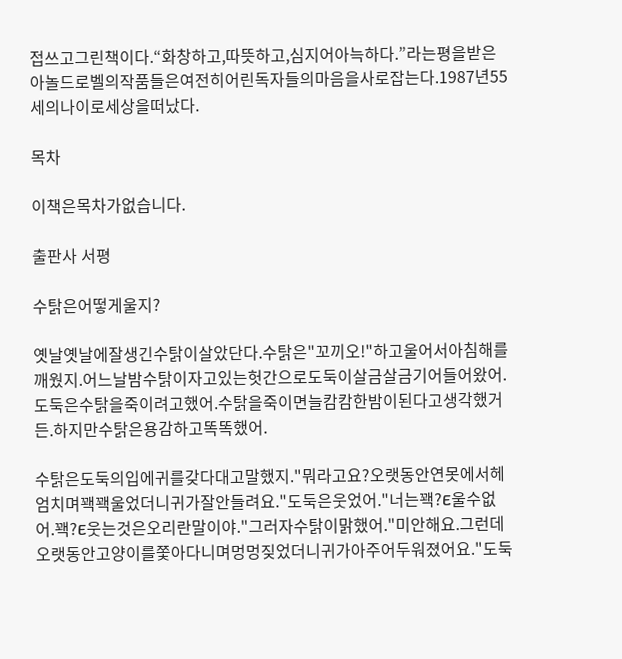접쓰고그린책이다.“화창하고,따뜻하고,심지어아늑하다.”라는평을받은아놀드로벨의작품들은여전히어린독자들의마음을사로잡는다.1987년55세의나이로세상을떠났다.

목차

이책은목차가없습니다.

출판사 서평

수탉은어떻게울지?

옛날옛날에잘생긴수탉이살았단다.수탉은"꼬끼오!"하고울어서아침해를깨웠지.어느날밤수탉이자고있는헛간으로도둑이살금살금기어들어왔어.도둑은수탉을죽이려고했어.수탉을죽이면늘캄캄한밤이된다고생각했거든.하지만수탉은용감하고똑똑했어.

수탉은도둑의입에귀를갖다대고말했지."뭐라고요?오랫동안연못에서헤엄치며꽥꽥울었더니귀가잘안들려요."도둑은웃었어."너는꽥?E울수없어.꽥?E웃는것은오리란말이야."그러자수탉이맑했어."미안해요.그런데오랫동안고양이를쫓아다니며멍멍짖었더니귀가아주어두워졌어요."도둑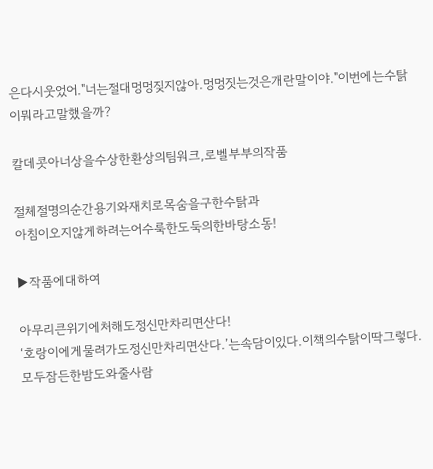은다시웃었어."너는절대멍멍짖지않아.멍멍짓는것은개란말이야."이번에는수탉이뭐라고말했을까?

칼데콧아너상을수상한환상의팀워크,로벨부부의작품

절체절명의순간용기와재치로목숨을구한수탉과
아침이오지않게하려는어수룩한도둑의한바탕소동!

▶작품에대하여

아무리큰위기에처해도정신만차리면산다!
‘호랑이에게물려가도정신만차리면산다.’는속담이있다.이책의수탉이딱그렇다.모두잠든한밤도와줄사람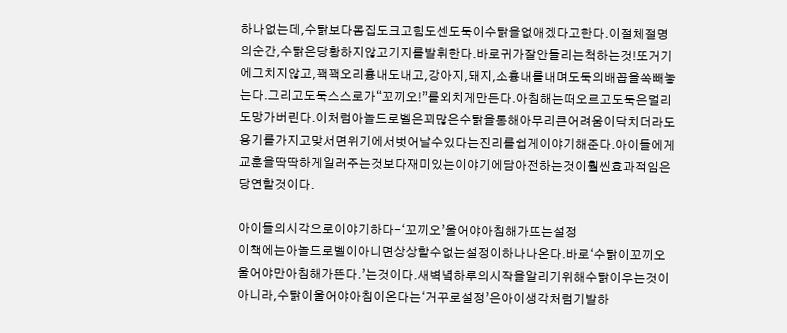하나없는데,수탉보다몸집도크고힘도센도둑이수탉을없애겠다고한다.이절체절명의순간,수탉은당황하지않고기지를발휘한다.바로귀가잘안들리는척하는것!또거기에그치지않고,꽥꽥오리흉내도내고,강아지,돼지,소흉내를내며도둑의배꼽을쏙빼놓는다.그리고도둑스스로가“꼬끼오!”를외치게만든다.아침해는떠오르고도둑은멀리도망가버린다.이처럼아놀드로벨은꾀많은수탉을통해아무리큰어려움이닥치더라도용기를가지고맞서면위기에서벗어날수있다는진리를쉽게이야기해준다.아이들에게교훈을딱딱하게일러주는것보다재미있는이야기에담아전하는것이훨씬효과적임은당연할것이다.

아이들의시각으로이야기하다-‘꼬끼오’울어야아침해가뜨는설정
이책에는아놀드로벨이아니면상상할수없는설정이하나나온다.바로‘수탉이꼬끼오울어야만아침해가뜬다.’는것이다.새벽녘하루의시작을알리기위해수탉이우는것이아니라,수탉이울어야아침이온다는‘거꾸로설정’은아이생각처럼기발하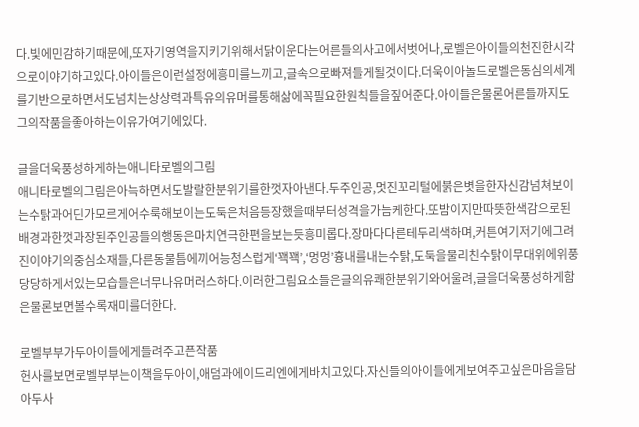다.빛에민감하기때문에,또자기영역을지키기위해서닭이운다는어른들의사고에서벗어나,로벨은아이들의천진한시각으로이야기하고있다.아이들은이런설정에흥미를느끼고,글속으로빠져들게될것이다.더욱이아놀드로벨은동심의세계를기반으로하면서도넘치는상상력과특유의유머를통해삶에꼭필요한원칙들을짚어준다.아이들은물론어른들까지도그의작품을좋아하는이유가여기에있다.

글을더욱풍성하게하는애니타로벨의그림
애니타로벨의그림은아늑하면서도발랄한분위기를한껏자아낸다.두주인공,멋진꼬리털에붉은볏을한자신감넘쳐보이는수탉과어딘가모르게어수룩해보이는도둑은처음등장했을때부터성격을가늠케한다.또밤이지만따뜻한색감으로된배경과한껏과장된주인공들의행동은마치연극한편을보는듯흥미롭다.장마다다른테두리색하며,커튼여기저기에그려진이야기의중심소재들,다른동물틈에끼어능청스럽게‘꽥꽥’,‘멍멍’흉내를내는수탉,도둑을물리친수탉이무대위에위풍당당하게서있는모습들은너무나유머러스하다.이러한그림요소들은글의유쾌한분위기와어울려,글을더욱풍성하게함은물론보면볼수록재미를더한다.

로벨부부가두아이들에게들려주고픈작품
헌사를보면로벨부부는이책을두아이,애덤과에이드리엔에게바치고있다.자신들의아이들에게보여주고싶은마음을담아두사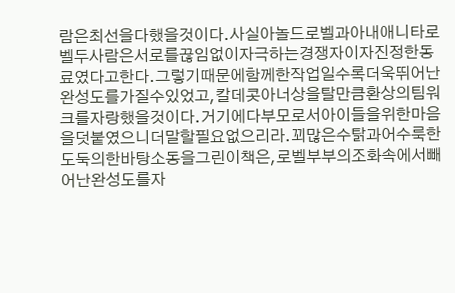람은최선을다했을것이다.사실아놀드로벨과아내애니타로벨두사람은서로를끊임없이자극하는경쟁자이자진정한동료였다고한다.그렇기때문에함께한작업일수록더욱뛰어난완성도를가질수있었고,칼데콧아너상을탈만큼환상의팀워크를자랑했을것이다.거기에다부모로서아이들을위한마음을덧붙였으니더말할필요없으리라.꾀많은수탉과어수룩한도둑의한바탕소동을그린이책은,로벨부부의조화속에서빼어난완성도를자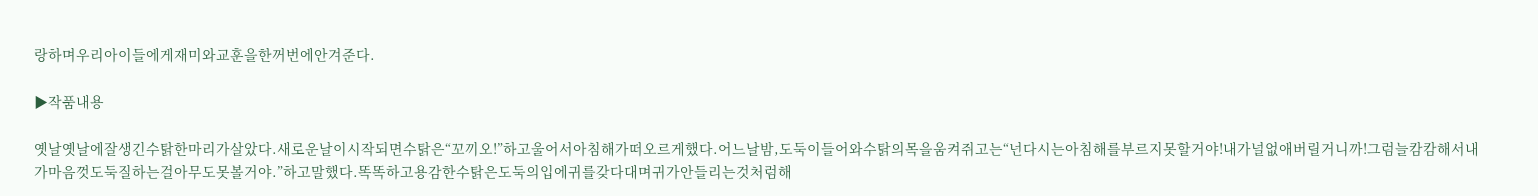랑하며우리아이들에게재미와교훈을한꺼번에안겨준다.

▶작품내용

옛날옛날에잘생긴수탉한마리가살았다.새로운날이시작되면수탉은“꼬끼오!”하고울어서아침해가떠오르게했다.어느날밤,도둑이들어와수탉의목을움켜쥐고는“넌다시는아침해를부르지못할거야!내가널없애버릴거니까!그럼늘캄캄해서내가마음껏도둑질하는걸아무도못볼거야.”하고말했다.똑똑하고용감한수탉은도둑의입에귀를갖다대며귀가안들리는것처럼해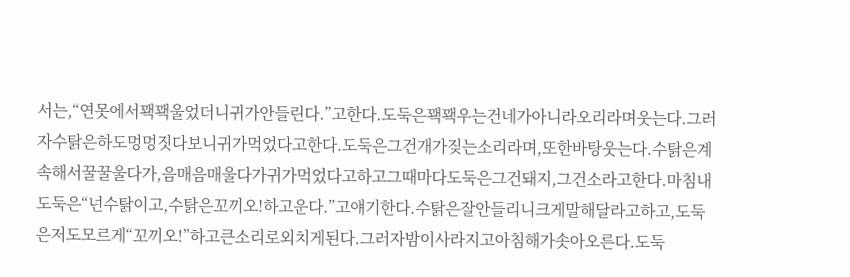서는,“연못에서꽥꽥울었더니귀가안들린다.”고한다.도둑은꽥꽥우는건네가아니라오리라며웃는다.그러자수탉은하도멍멍짓다보니귀가먹었다고한다.도둑은그건개가짖는소리라며,또한바탕웃는다.수탉은계속해서꿀꿀울다가,음매음매울다가귀가먹었다고하고그때마다도둑은그건돼지,그건소라고한다.마침내도둑은“넌수탉이고,수탉은꼬끼오!하고운다.”고얘기한다.수탉은잘안들리니크게말해달라고하고,도둑은저도모르게“꼬끼오!”하고큰소리로외치게된다.그러자밤이사라지고아침해가솟아오른다.도둑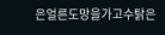은얼른도망을가고수탉은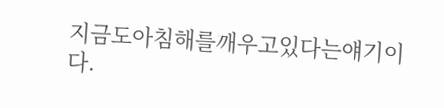지금도아침해를깨우고있다는얘기이다.